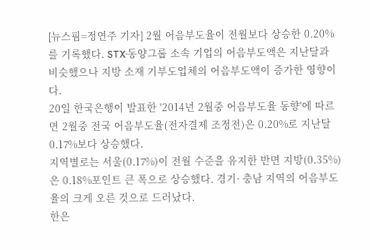[뉴스핌=정연주 기자] 2월 어음부도율이 전월보다 상승한 0.20%를 기록했다. STX·동양그룹 소속 기업의 어음부도액은 지난달과 비슷했으나 지방 소재 기부도업체의 어음부도액이 증가한 영향이다.
20일 한국은행이 발표한 '2014년 2월중 어음부도율 동향'에 따르면 2월중 전국 어음부도율(전자결제 조정전)은 0.20%로 지난달 0.17%보다 상승했다.
지역별로는 서울(0.17%)이 전월 수준을 유지한 반면 지방(0.35%)은 0.18%포인트 큰 폭으로 상승했다. 경기· 충남 지역의 어음부도율의 크게 오른 것으로 드러났다.
한은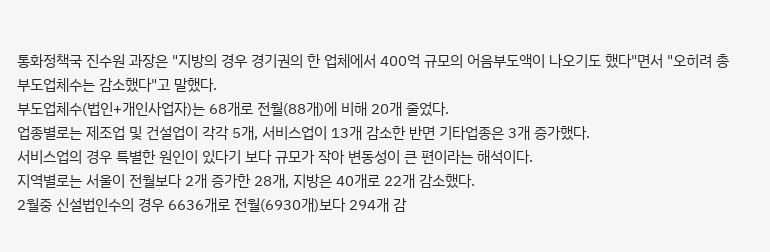통화정책국 진수원 과장은 "지방의 경우 경기권의 한 업체에서 400억 규모의 어음부도액이 나오기도 했다"면서 "오히려 총 부도업체수는 감소했다"고 말했다.
부도업체수(법인+개인사업자)는 68개로 전월(88개)에 비해 20개 줄었다.
업종별로는 제조업 및 건설업이 각각 5개, 서비스업이 13개 감소한 반면 기타업종은 3개 증가했다.
서비스업의 경우 특별한 원인이 있다기 보다 규모가 작아 변동성이 큰 편이라는 해석이다.
지역별로는 서울이 전월보다 2개 증가한 28개, 지방은 40개로 22개 감소했다.
2월중 신설법인수의 경우 6636개로 전월(6930개)보다 294개 감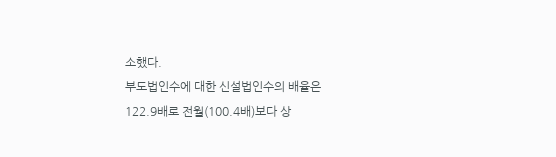소했다.
부도법인수에 대한 신설법인수의 배율은 122.9배로 전월(100.4배)보다 상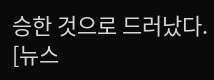승한 것으로 드러났다.
[뉴스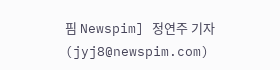핌 Newspim] 정연주 기자 (jyj8@newspim.com)